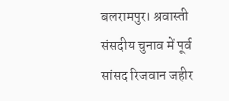बलरामपुर। श्रवास्ती संसदीय चुनाव में पूर्व सांसद रिजवान जहीर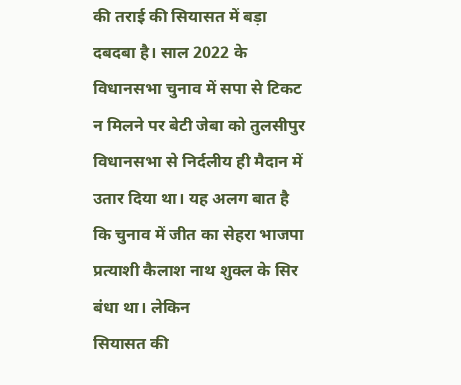की तराई की सियासत में बड़ा दबदबा है। साल 2022 के विधानसभा चुनाव में सपा से टिकट न मिलने पर बेटी जेबा को तुलसीपुर विधानसभा से निर्दलीय ही मैदान में उतार दिया था। यह अलग बात है कि चुनाव में जीत का सेहरा भाजपा प्रत्याशी कैलाश नाथ शुक्ल के सिर बंधा था। लेकिन
सियासत की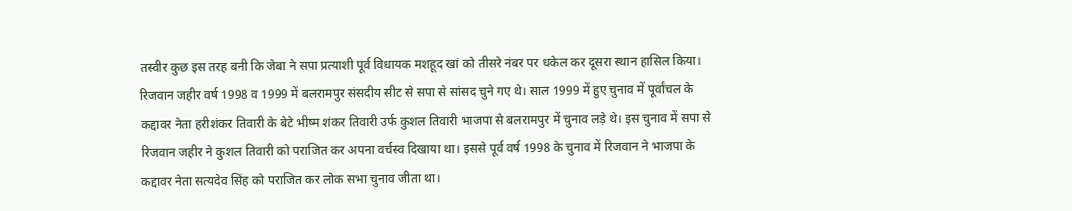तस्वीर कुछ इस तरह बनी कि जेबा ने सपा प्रत्याशी पूर्व विधायक मशहूद खां को तीसरे नंबर पर धकेल कर दूसरा स्थान हासिल किया।
रिजवान जहीर वर्ष 1998 व 1999 में बलरामपुर संसदीय सीट से सपा से सांसद चुने गए थे। साल 1999 में हुए चुनाव में पूर्वांचल के कद्दावर नेता हरीशंकर तिवारी के बेटे भीष्म शंकर तिवारी उर्फ कुशल तिवारी भाजपा से बलरामपुर में चुनाव लड़े थे। इस चुनाव में सपा से रिजवान जहीर ने कुशल तिवारी को पराजित कर अपना वर्चस्व दिखाया था। इससे पूर्व वर्ष 1998 के चुनाव में रिजवान ने भाजपा के कद्दावर नेता सत्यदेव सिंह को पराजित कर लोक सभा चुनाव जीता था।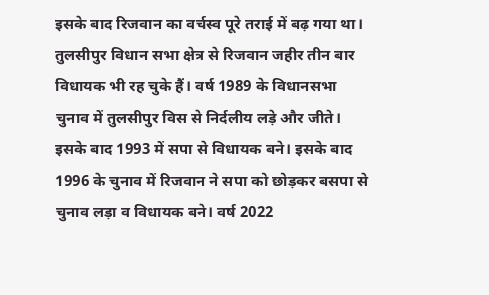इसके बाद रिजवान का वर्चस्व पूरे तराई में बढ़ गया था। तुलसीपुर विधान सभा क्षेत्र से रिजवान जहीर तीन बार विधायक भी रह चुके हैं। वर्ष 1989 के विधानसभा चुनाव में तुलसीपुर विस से निर्दलीय लड़े और जीते।
इसके बाद 1993 में सपा से विधायक बने। इसके बाद 1996 के चुनाव में रिजवान ने सपा को छोड़कर बसपा से चुनाव लड़ा व विधायक बने। वर्ष 2022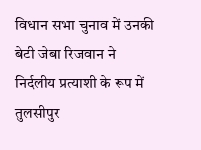विधान सभा चुनाव में उनकी बेटी जेबा रिजवान ने निर्दलीय प्रत्याशी के रूप में तुलसीपुर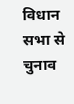विधान सभा से चुनाव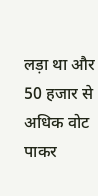लड़ा था और 50 हजार से अधिक वोट पाकर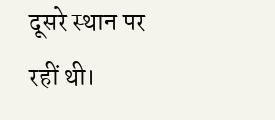दूसरे स्थान पर रहीं थी।